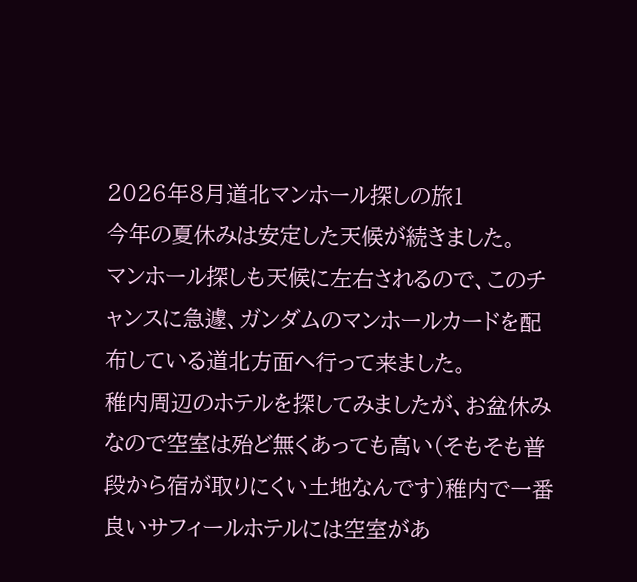2026年8月道北マンホール探しの旅1
今年の夏休みは安定した天候が続きました。
マンホール探しも天候に左右されるので、このチャンスに急遽、ガンダムのマンホールカードを配布している道北方面へ行って来ました。
稚内周辺のホテルを探してみましたが、お盆休みなので空室は殆ど無くあっても高い(そもそも普段から宿が取りにくい土地なんです)稚内で一番良いサフィールホテルには空室があ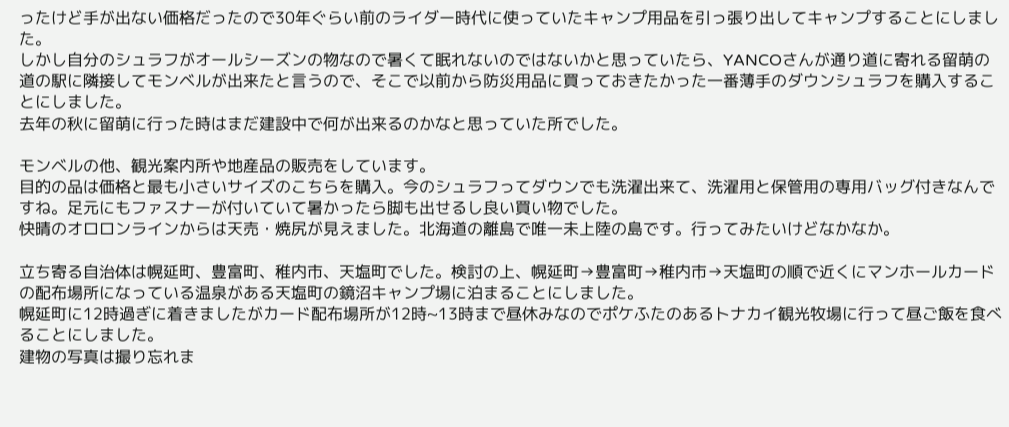ったけど手が出ない価格だったので30年ぐらい前のライダー時代に使っていたキャンプ用品を引っ張り出してキャンプすることにしました。
しかし自分のシュラフがオールシーズンの物なので暑くて眠れないのではないかと思っていたら、YANCOさんが通り道に寄れる留萌の道の駅に隣接してモンベルが出来たと言うので、そこで以前から防災用品に買っておきたかった一番薄手のダウンシュラフを購入することにしました。
去年の秋に留萌に行った時はまだ建設中で何が出来るのかなと思っていた所でした。

モンベルの他、観光案内所や地産品の販売をしています。
目的の品は価格と最も小さいサイズのこちらを購入。今のシュラフってダウンでも洗濯出来て、洗濯用と保管用の専用バッグ付きなんですね。足元にもファスナーが付いていて暑かったら脚も出せるし良い買い物でした。
快晴のオロロンラインからは天売・焼尻が見えました。北海道の離島で唯一未上陸の島です。行ってみたいけどなかなか。

立ち寄る自治体は幌延町、豊富町、稚内市、天塩町でした。検討の上、幌延町→豊富町→稚内市→天塩町の順で近くにマンホールカードの配布場所になっている温泉がある天塩町の鏡沼キャンプ場に泊まることにしました。
幌延町に12時過ぎに着きましたがカード配布場所が12時~13時まで昼休みなのでポケふたのあるトナカイ観光牧場に行って昼ご飯を食べることにしました。
建物の写真は撮り忘れま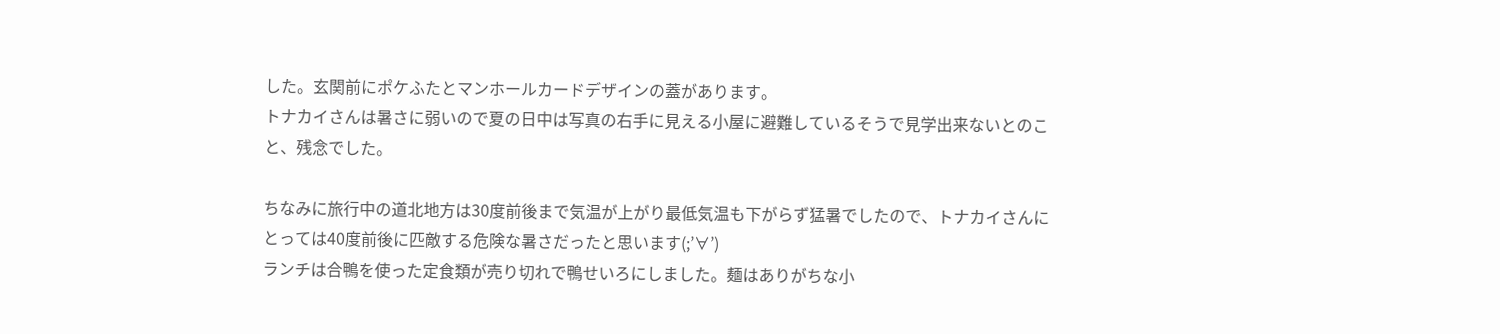した。玄関前にポケふたとマンホールカードデザインの蓋があります。
トナカイさんは暑さに弱いので夏の日中は写真の右手に見える小屋に避難しているそうで見学出来ないとのこと、残念でした。

ちなみに旅行中の道北地方は30度前後まで気温が上がり最低気温も下がらず猛暑でしたので、トナカイさんにとっては40度前後に匹敵する危険な暑さだったと思います(;’∀’)
ランチは合鴨を使った定食類が売り切れで鴨せいろにしました。麺はありがちな小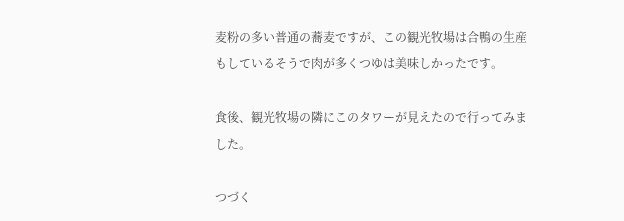麦粉の多い普通の蕎麦ですが、この観光牧場は合鴨の生産もしているそうで肉が多くつゆは美味しかったです。

食後、観光牧場の隣にこのタワーが見えたので行ってみました。

つづく